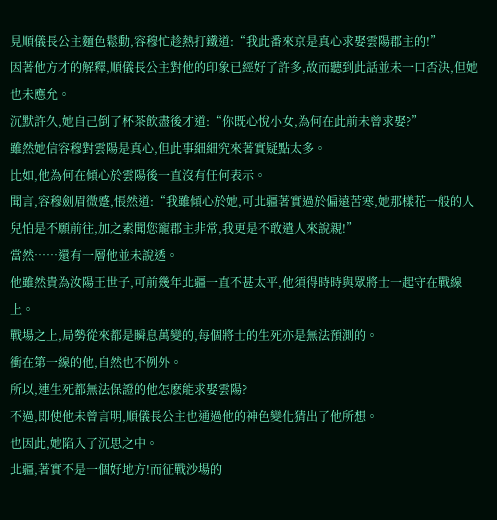見順儀長公主麵色鬆動,容穆忙趁熱打鐵道:“我此番來京是真心求娶雲陽郡主的!”
因著他方才的解釋,順儀長公主對他的印象已經好了許多,故而聽到此話並未一口否決,但她也未應允。
沉默許久,她自己倒了杯茶飲盡後才道:“你既心悅小女,為何在此前未曾求娶?”
雖然她信容穆對雲陽是真心,但此事細細究來著實疑點太多。
比如,他為何在傾心於雲陽後一直沒有任何表示。
聞言,容穆劍眉微蹙,悵然道:“我雖傾心於她,可北疆著實過於偏遠苦寒,她那樣花一般的人兒怕是不願前往,加之素聞您寵郡主非常,我更是不敢遣人來說親!”
當然……還有一層他並未說透。
他雖然貴為汝陽王世子,可前幾年北疆一直不甚太平,他須得時時與眾將士一起守在戰線上。
戰場之上,局勢從來都是瞬息萬變的,每個將士的生死亦是無法預測的。
衝在第一線的他,自然也不例外。
所以,連生死都無法保證的他怎麽能求娶雲陽?
不過,即使他未曾言明,順儀長公主也通過他的神色變化猜出了他所想。
也因此,她陷入了沉思之中。
北疆,著實不是一個好地方!而征戰沙場的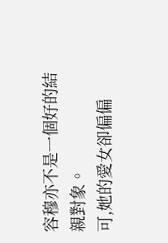容穆亦不是一個好的結親對象。
可,她的愛女卻偏偏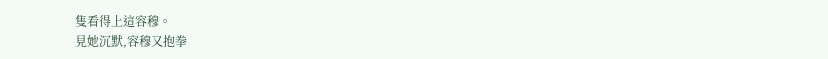隻看得上這容穆。
見她沉默,容穆又抱拳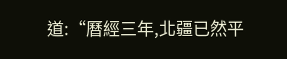道:“曆經三年,北疆已然平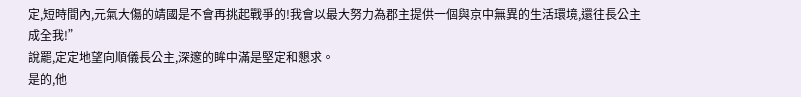定,短時間內,元氣大傷的靖國是不會再挑起戰爭的!我會以最大努力為郡主提供一個與京中無異的生活環境,還往長公主成全我!”
說罷,定定地望向順儀長公主,深邃的眸中滿是堅定和懇求。
是的,他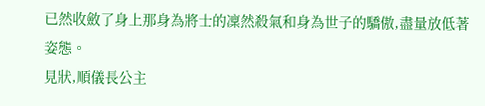已然收斂了身上那身為將士的凜然殺氣和身為世子的驕傲,盡量放低著姿態。
見狀,順儀長公主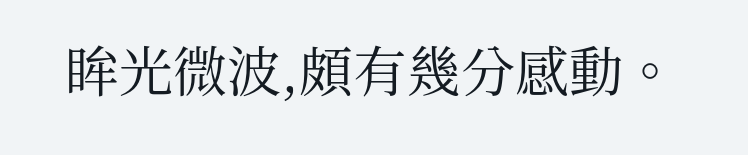眸光微波,頗有幾分感動。